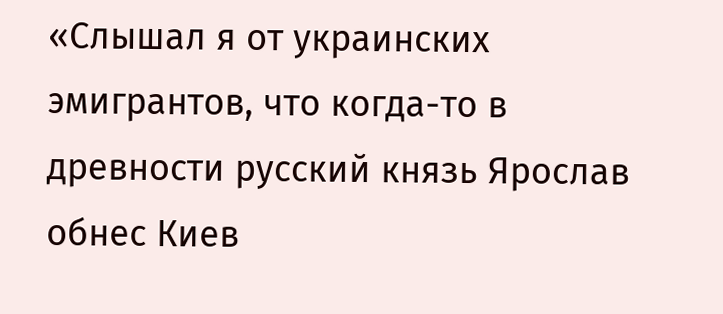«Слышал я от украинских эмигрантов, что когда-то в древности русский князь Ярослав обнес Киев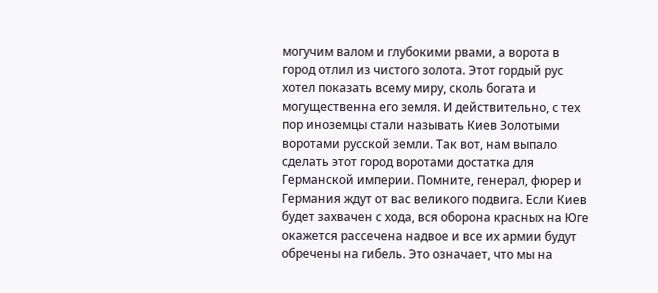могучим валом и глубокими рвами, а ворота в город отлил из чистого золота. Этот гордый рус хотел показать всему миру, сколь богата и могущественна его земля. И действительно, с тех пор иноземцы стали называть Киев Золотыми воротами русской земли. Так вот, нам выпало сделать этот город воротами достатка для Германской империи. Помните, генерал, фюрер и Германия ждут от вас великого подвига. Если Киев будет захвачен с хода, вся оборона красных на Юге окажется рассечена надвое и все их армии будут обречены на гибель. Это означает, что мы на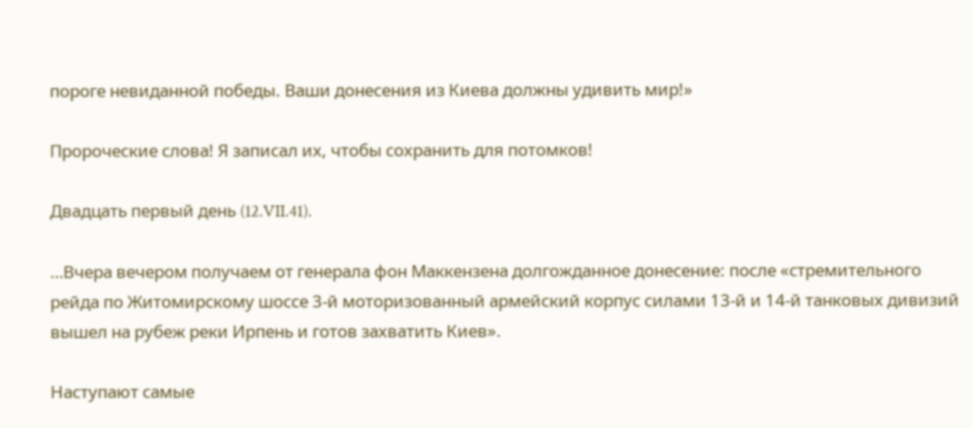пороге невиданной победы. Ваши донесения из Киева должны удивить мир!»

Пророческие слова! Я записал их, чтобы сохранить для потомков!

Двадцать первый день (12.VII.41).

…Вчера вечером получаем от генерала фон Маккензена долгожданное донесение: после «стремительного рейда по Житомирскому шоссе 3-й моторизованный армейский корпус силами 13-й и 14-й танковых дивизий вышел на рубеж реки Ирпень и готов захватить Киев».

Наступают самые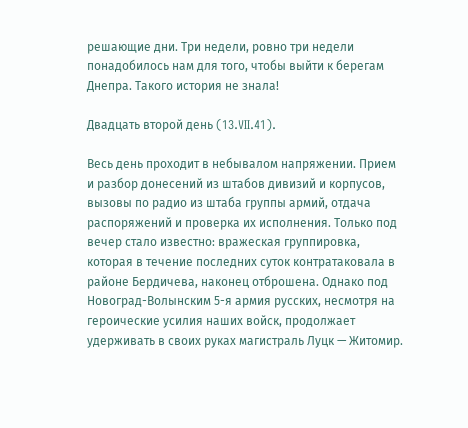решающие дни. Три недели, ровно три недели понадобилось нам для того, чтобы выйти к берегам Днепра. Такого история не знала!

Двадцать второй день (13.VII.41).

Весь день проходит в небывалом напряжении. Прием и разбор донесений из штабов дивизий и корпусов, вызовы по радио из штаба группы армий, отдача распоряжений и проверка их исполнения. Только под вечер стало известно: вражеская группировка, которая в течение последних суток контратаковала в районе Бердичева, наконец отброшена. Однако под Новоград-Волынским 5-я армия русских, несмотря на героические усилия наших войск, продолжает удерживать в своих руках магистраль Луцк — Житомир.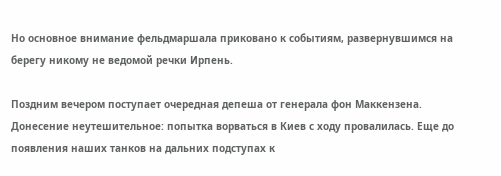Но основное внимание фельдмаршала приковано к событиям, развернувшимся на берегу никому не ведомой речки Ирпень.

Поздним вечером поступает очередная депеша от генерала фон Маккензена. Донесение неутешительное: попытка ворваться в Киев с ходу провалилась. Еще до появления наших танков на дальних подступах к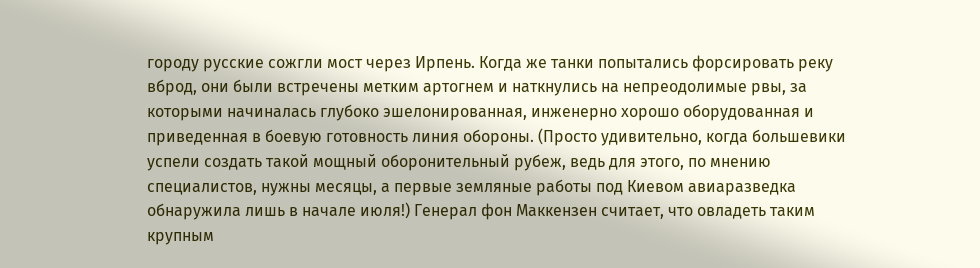городу русские сожгли мост через Ирпень. Когда же танки попытались форсировать реку вброд, они были встречены метким артогнем и наткнулись на непреодолимые рвы, за которыми начиналась глубоко эшелонированная, инженерно хорошо оборудованная и приведенная в боевую готовность линия обороны. (Просто удивительно, когда большевики успели создать такой мощный оборонительный рубеж, ведь для этого, по мнению специалистов, нужны месяцы, а первые земляные работы под Киевом авиаразведка обнаружила лишь в начале июля!) Генерал фон Маккензен считает, что овладеть таким крупным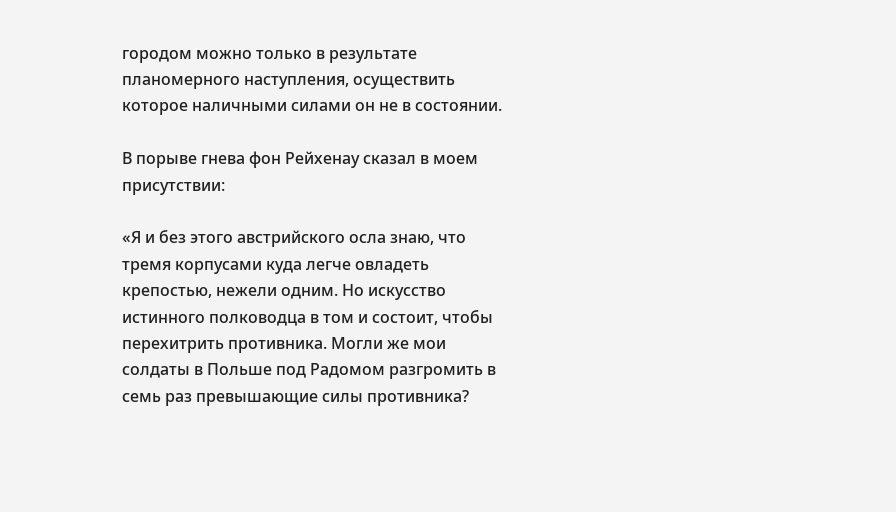городом можно только в результате планомерного наступления, осуществить которое наличными силами он не в состоянии.

В порыве гнева фон Рейхенау сказал в моем присутствии:

«Я и без этого австрийского осла знаю, что тремя корпусами куда легче овладеть крепостью, нежели одним. Но искусство истинного полководца в том и состоит, чтобы перехитрить противника. Могли же мои солдаты в Польше под Радомом разгромить в семь раз превышающие силы противника?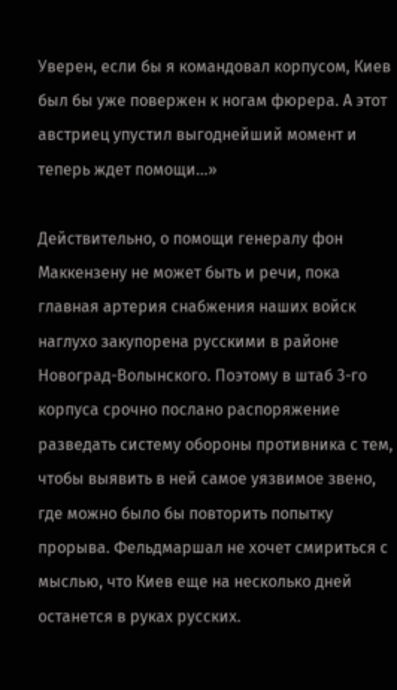Уверен, если бы я командовал корпусом, Киев был бы уже повержен к ногам фюрера. А этот австриец упустил выгоднейший момент и теперь ждет помощи…»

Действительно, о помощи генералу фон Маккензену не может быть и речи, пока главная артерия снабжения наших войск наглухо закупорена русскими в районе Новоград-Волынского. Поэтому в штаб 3-го корпуса срочно послано распоряжение разведать систему обороны противника с тем, чтобы выявить в ней самое уязвимое звено, где можно было бы повторить попытку прорыва. Фельдмаршал не хочет смириться с мыслью, что Киев еще на несколько дней останется в руках русских.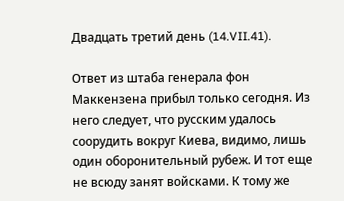Двадцать третий день (14.VII.41).

Ответ из штаба генерала фон Маккензена прибыл только сегодня. Из него следует, что русским удалось соорудить вокруг Киева, видимо, лишь один оборонительный рубеж. И тот еще не всюду занят войсками. К тому же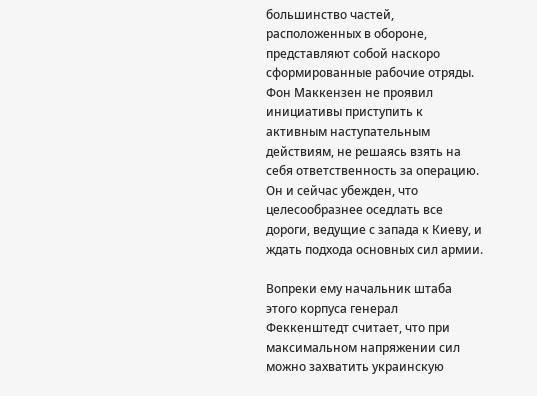большинство частей, расположенных в обороне, представляют собой наскоро сформированные рабочие отряды. Фон Маккензен не проявил инициативы приступить к активным наступательным действиям, не решаясь взять на себя ответственность за операцию. Он и сейчас убежден, что целесообразнее оседлать все дороги, ведущие с запада к Киеву, и ждать подхода основных сил армии.

Вопреки ему начальник штаба этого корпуса генерал Феккенштедт считает, что при максимальном напряжении сил можно захватить украинскую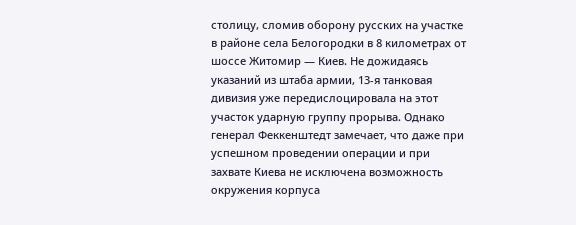столицу, сломив оборону русских на участке в районе села Белогородки в 8 километрах от шоссе Житомир — Киев. Не дожидаясь указаний из штаба армии, 13-я танковая дивизия уже передислоцировала на этот участок ударную группу прорыва. Однако генерал Феккенштедт замечает, что даже при успешном проведении операции и при захвате Киева не исключена возможность окружения корпуса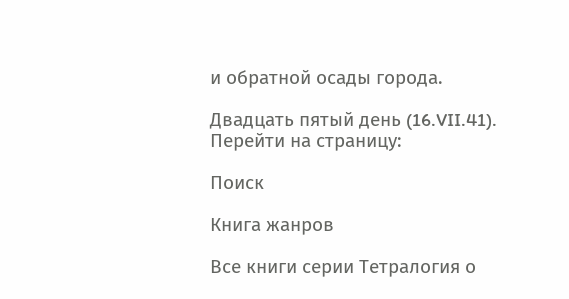и обратной осады города.

Двадцать пятый день (16.VII.41).
Перейти на страницу:

Поиск

Книга жанров

Все книги серии Тетралогия о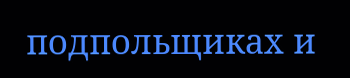подпольщиках и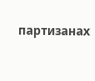партизанах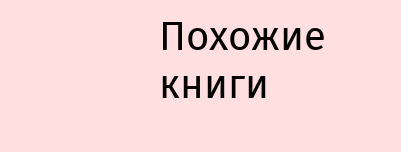Похожие книги